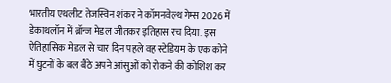भारतीय एथलीट तेजस्विन शंकर ने कॉमनवेल्थ गेम्स 2026 में डेकाथलॉन में ब्रॉन्ज मेडल जीतकर इतिहास रच दिया. इस ऐतिहासिक मेडल से चार दिन पहले वह स्टेडियम के एक कोने में घुटनों के बल बैठे अपने आंसुओं को रोकने की कोशिश कर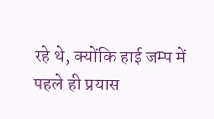रहे थे, क्योंकि हाई जम्प में पहले ही प्रयास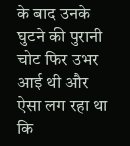के बाद उनके घुटने की पुरानी चोट फिर उभर आई थी और ऐसा लग रहा था कि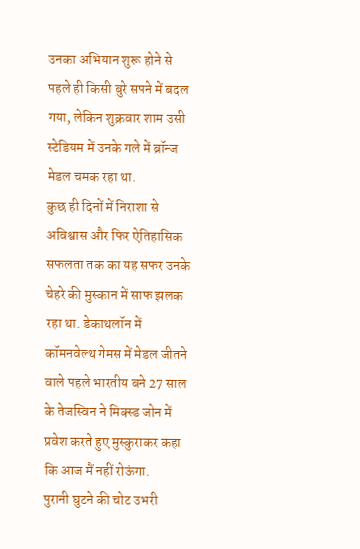उनका अभियान शुरू होने से पहले ही किसी बुरे सपने में बदल गया, लेकिन शुक्रवार शाम उसी स्टेडियम में उनके गले में ब्रॉन्ज मेडल चमक रहा था.
कुछ ही दिनों में निराशा से अविश्वास और फिर ऐतिहासिक सफलता तक का यह सफर उनके चेहरे की मुस्कान में साफ झलक रहा था. डेकाथलॉन में कॉमनवेल्थ गेमस में मेडल जीतने वाले पहले भारतीय बने 27 साल के तेजस्विन ने मिक्स्ड जोन में प्रवेश करते हुए मुस्कुराकर कहा कि आज मैं नहीं रोऊंगा.
पुरानी घुटने की चोट उभरी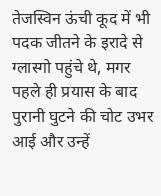तेजस्विन ऊंची कूद में भी पदक जीतने के इरादे से ग्लास्गो पहुंचे थे, मगर पहले ही प्रयास के बाद पुरानी घुटने की चोट उभर आई और उन्हें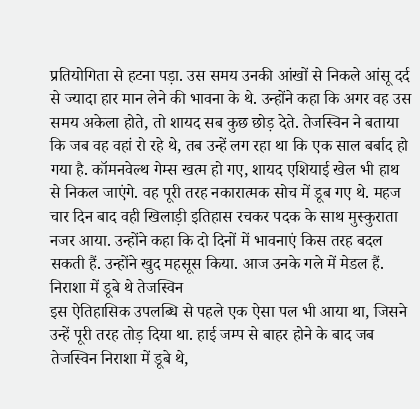प्रतियोगिता से हटना पड़ा. उस समय उनकी आंखों से निकले आंसू दर्द से ज्यादा हार मान लेने की भावना के थे. उन्होंने कहा कि अगर वह उस समय अकेला होते, तो शायद सब कुछ छोड़ देते. तेजस्विन ने बताया कि जब वह वहां रो रहे थे, तब उन्हें लग रहा था कि एक साल बर्बाद हो गया है. कॉमनवेल्थ गेम्स खत्म हो गए, शायद एशियाई खेल भी हाथ से निकल जाएंगे. वह पूरी तरह नकारात्मक सोच में डूब गए थे. महज चार दिन बाद वही खिलाड़ी इतिहास रचकर पदक के साथ मुस्कुराता नजर आया. उन्होंने कहा कि दो दिनों में भावनाएं किस तरह बदल सकती हैं. उन्होंने खुद महसूस किया. आज उनके गले में मेडल हैं.
निराशा में डूबे थे तेजस्विन
इस ऐतिहासिक उपलब्धि से पहले एक ऐसा पल भी आया था, जिसने उन्हें पूरी तरह तोड़ दिया था. हाई जम्प से बाहर होने के बाद जब तेजस्विन निराशा में डूबे थे,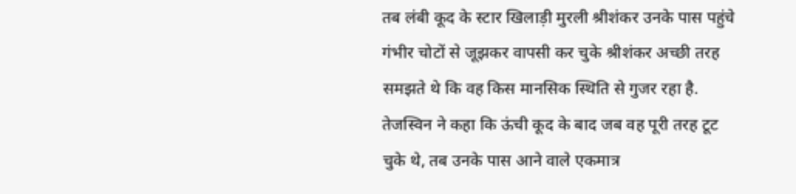तब लंबी कूद के स्टार खिलाड़ी मुरली श्रीशंकर उनके पास पहुंचे गंभीर चोटों से जूझकर वापसी कर चुके श्रीशंकर अच्छी तरह समझते थे कि वह किस मानसिक स्थिति से गुजर रहा है. तेजस्विन ने कहा कि ऊंची कूद के बाद जब वह पूरी तरह टूट चुके थे, तब उनके पास आने वाले एकमात्र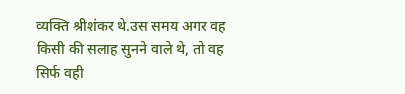व्यक्ति श्रीशंकर थे.उस समय अगर वह किसी की सलाह सुनने वाले थे, तो वह सिर्फ वही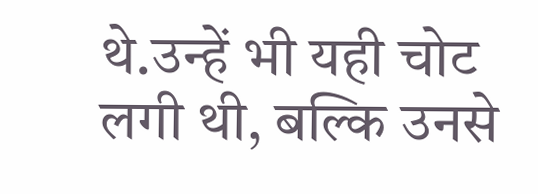थे.उन्हें भी यही चोट लगी थी, बल्कि उनसे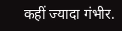कहीं ज्यादा गंभीर.